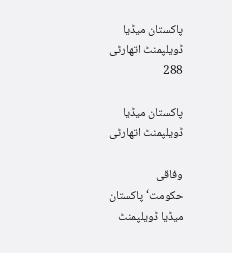پاکستان میڈیا ڈویلپمنٹ اتھارٹی 288

پاکستان میڈیا ڈویلپمنٹ اتھارٹی

وفاقی حکومت‘پاکستان میڈیا ڈویلپمنٹ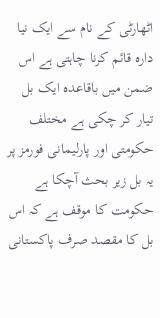اٹھارٹی کے نام سے ایک نیا دارہ قائم کرنا چاہتی ہے اس ضمن میں باقاعدہ ایک بل تیار کر چکی ہے مختلف حکومتی اور پارلیمانی فورمز پر یہ بل زیر بحث آچکا ہے حکومت کا موقف ہے کہ اس بل کا مقصد صرف پاکستانی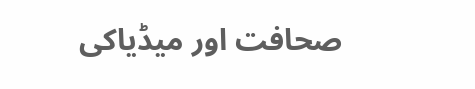صحافت اور میڈیاکی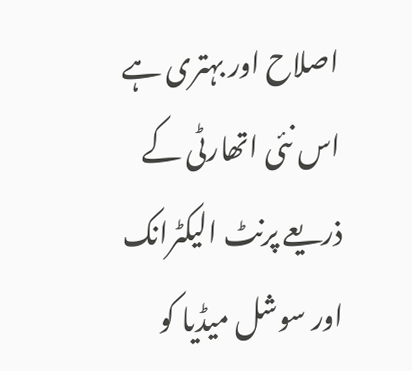اصلاح اور بہتری ہے اس نئی اتھارٹی کے ذریعے پرنٹ الیکٹرانک اور سوشل میڈیا کو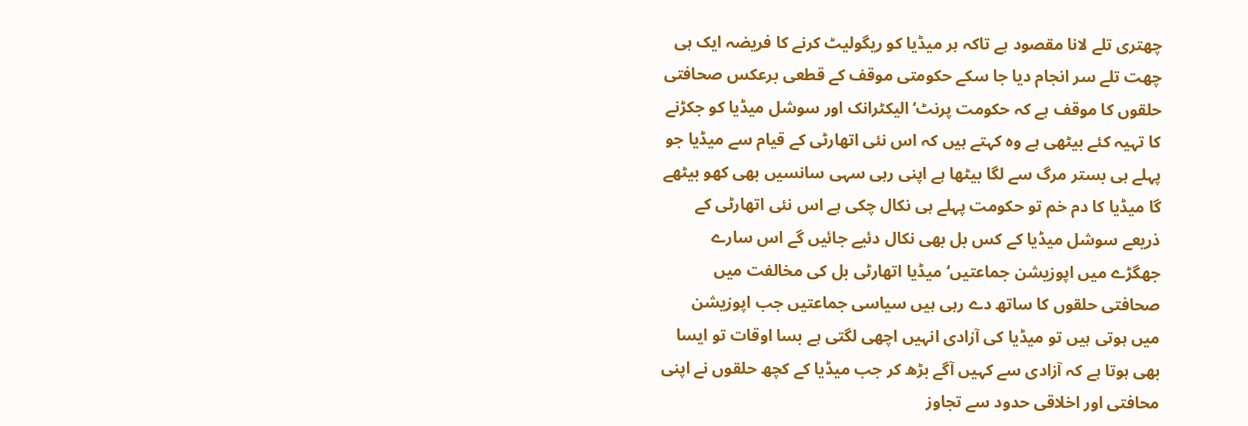چھتری تلے لانا مقصود ہے تاکہ ہر میڈیا کو ریگولیٹ کرنے کا فریضہ ایک ہی چھت تلے سر انجام دیا جا سکے حکومتی موقف کے قطعی برعکس صحافتی حلقوں کا موقف ہے کہ حکومت پرنٹ‘الیکٹرانک اور سوشل میڈیا کو جکڑنے کا تہیہ کئے بیٹھی ہے وہ کہتے ہیں کہ اس نئی اتھارٹی کے قیام سے میڈیا جو پہلے ہی بستر مرگ سے لگا بیٹھا ہے اپنی رہی سہی سانسیں بھی کھو بیٹھے گا میڈیا کا دم خم تو حکومت پہلے ہی نکال چکی ہے اس نئی اتھارٹی کے ذریعے سوشل میڈیا کے کس بل بھی نکال دئیے جائیں گے اس سارے جھگڑے میں اپوزیشن جماعتیں‘میڈیا اتھارٹی بل کی مخالفت میں صحافتی حلقوں کا ساتھ دے رہی ہیں سیاسی جماعتیں جب اپوزیشن میں ہوتی ہیں تو میڈیا کی آزادی انہیں اچھی لگتی ہے بسا اوقات تو ایسا بھی ہوتا ہے کہ آزادی سے کہیں آگے بڑھ کر جب میڈیا کے کچھ حلقوں نے اپنی محافتی اور اخلاقی حدود سے تجاوز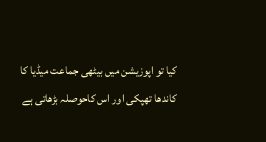کیا تو اپوزیشن میں بیٹھی جماعت میڈیا کا کاندھا تھپکی اور اس کاحوصلہ بڑھاتی ہے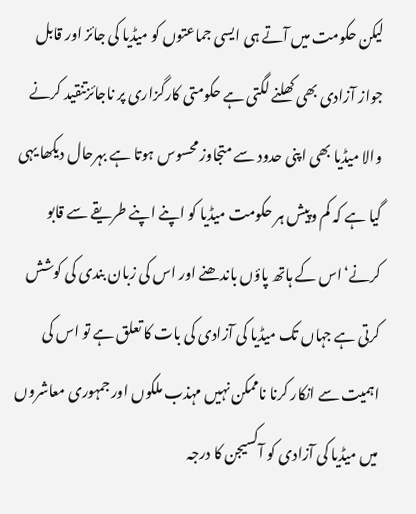لیکن حکومت میں آتے ہی ایسی جماعتوں کو میڈیا کی جائز اور قابل جواز آزادی بھی کھلنے لگتی ہے حکومتی کارگزاری پر ناجائزتنقید کرنے والا میڈیا بھی اپنی حدود سے متجاوز محسوس ہوتا ہے بہرحال دیکھا یہی گیا ہے کہ کم وپیش ہر حکومت میڈیا کو اپنے اپنے طریقے سے قابو کرنے‘اس کے ہاتھ پاؤں باندھنے اور اس کی زبان بندی کی کوشش کرتی ہے جہاں تک میڈیا کی آزادی کی بات کا تعلق ہے تو اس کی اہمیت سے انکار کرنا ناممکن نہیں مہذب ملکوں اور جمہوری معاشروں میں میڈیا کی آزادی کو آکسیجن کا درجہ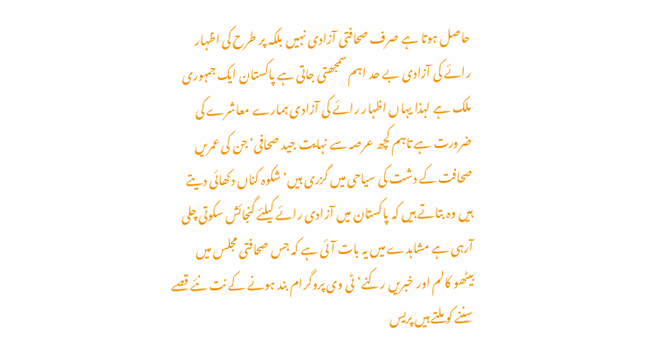حاصل ہوتا ہے صرف صحافتی آزادی نہیں بلکہ پر طرح کی اظہار رائے کی آزادی بے حد اہم سمجھتی جاتی ہے پاکستان ایک جمہوری ملک ہے لہذا یہاں اظہار رائے کی آزادی ہمارے معاشرے کی ضرورت ہے تاہم کچھ عرصہ سے نہایت جید صحافی‘جن کی عمریں صحافت کے دشت کی سیاحی میں گزری ہیں‘شکوہ کناں دکھائی دیتے ہیں وہ بتاتے ہیں کہ پاکستان میں آزادی رائے کیلئے گنجائش سکوتی چلی آرہی ہے مشاہدے میں یہ بات آئی ہے کہ جس صحافتی مجلس میں بیٹھو کالم اور خبریں رکنے‘ٹی وی پروگرام بند ہونے کے نت نئے قصے سننے کو ملتے ہیں پریس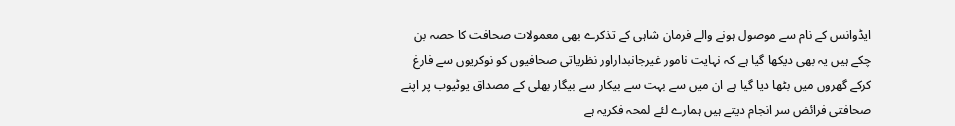ایڈوانس کے نام سے موصول ہونے والے فرمان شاہی کے تذکرے بھی معمولات صحافت کا حصہ بن چکے ہیں یہ بھی دیکھا گیا ہے کہ نہایت نامور غیرجانبداراور نظریاتی صحافیوں کو نوکریوں سے فارغ کرکے گھروں میں بٹھا دیا گیا ہے ان میں سے بہت سے بیکار سے بیگار بھلی کے مصداق یوٹیوب پر اپنے صحافتی فرائض سر انجام دیتے ہیں ہمارے لئے لمحہ فکریہ ہے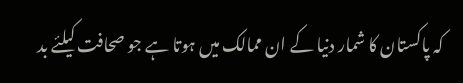کہ پاکستان کا شمار دنیا کے ان ممالک میں ہوتا ہے جو صحافت کیلئے بد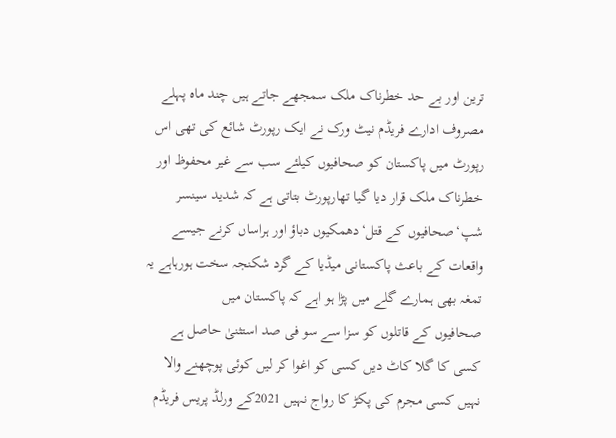ترین اور بے حد خطرناک ملک سمجھے جاتے ہیں چند ماہ پہلے مصروف ادارے فریڈم نیٹ ورک نے ایک رپورٹ شائع کی تھی اس رپورٹ میں پاکستان کو صحافیوں کیلئے سب سے غیر محفوظ اور خطرناک ملک قرار دیا گیا تھارپورٹ بتاتی ہے کہ شدید سینسر شپ‘صحافیوں کے قتل‘دھمکیوں دباؤ اور ہراساں کرنے جیسے واقعات کے باعث پاکستانی میڈیا کے گرد شکنجہ سخت ہورہاہے یہ تمغہ بھی ہمارے گلے میں پڑا ہو اہے کہ پاکستان میں
صحافیوں کے قاتلوں کو سزا سے سو فی صد استثنیٰ حاصل ہے کسی کا گلا کاٹ دیں کسی کو اغوا کر لیں کوئی پوچھنے والا نہیں کسی مجرم کی پکڑ کا رواج نہیں 2021کے ورلڈ پریس فریڈم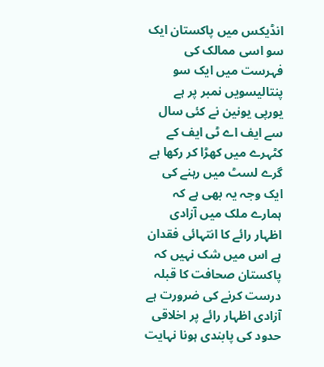انڈیکس میں پاکستان ایک سو اسی ممالک کی فہرست میں ایک سو پنتالیسویں نمبر پر ہے یورپی یونین نے کئی سال سے ایف اے ٹی ایف کے کٹہرے میں کھڑا کر رکھا ہے گرے لسٹ میں رہنے کی ایک وجہ یہ بھی ہے کہ ہمارے ملک میں آزادی اظہار رائے کا انتہائی فقدان ہے اس میں شک نہیں کہ پاکستان صحافت کا قبلہ درست کرنے کی ضرورت ہے آزادی اظہار رائے پر اخلاقی حدود کی پابندی ہونا نہایت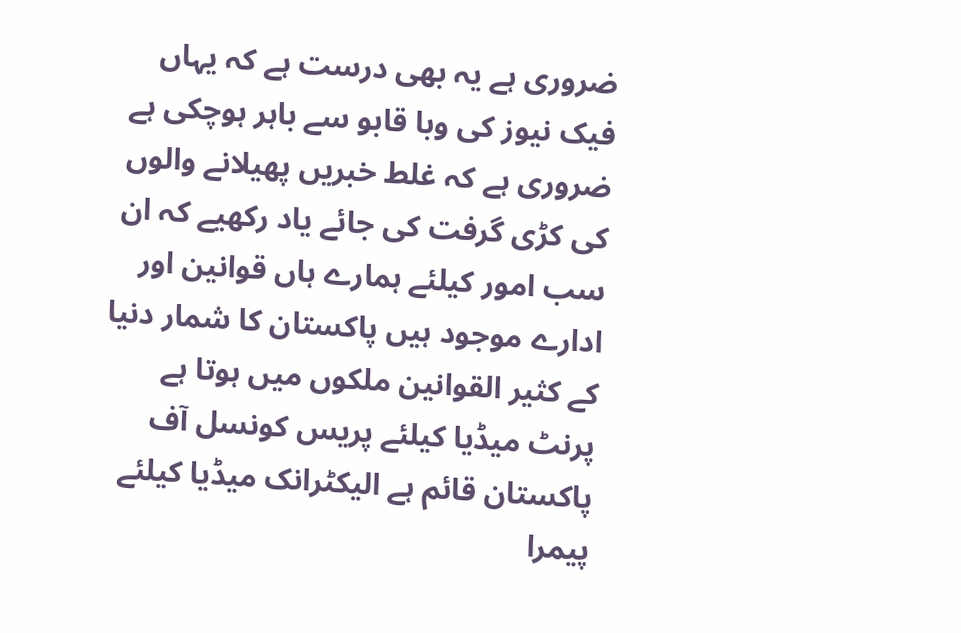ضروری ہے یہ بھی درست ہے کہ یہاں فیک نیوز کی وبا قابو سے باہر ہوچکی ہے ضروری ہے کہ غلط خبریں پھیلانے والوں کی کڑی گرفت کی جائے یاد رکھیے کہ ان سب امور کیلئے ہمارے ہاں قوانین اور ادارے موجود ہیں پاکستان کا شمار دنیا کے کثیر القوانین ملکوں میں ہوتا ہے پرنٹ میڈیا کیلئے پریس کونسل آف پاکستان قائم ہے الیکٹرانک میڈیا کیلئے پیمرا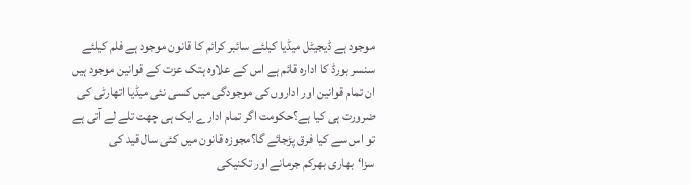موجود ہے ڈیجیٹل میڈیا کیلئے سائبر کرائم کا قانون موجود ہے فلم کیلئے سنسر بورڈ کا ادارہ قائم ہے اس کے علاوہ ہتک عزت کے قوانین موجود ہیں ان تمام قوانین اور اداروں کی موجودگی میں کسی نئی میڈیا اتھارٹی کی ضرورت ہی کیا ہے؟حکومت اگر تمام ادارے ایک ہی چھت تلے لے آتی ہے تو اس سے کیا فرق پڑجائے گا؟مجوزہ قانون میں کئی سال قید کی سزا‘بھاری بھرکم جرمانے اور تکنیکی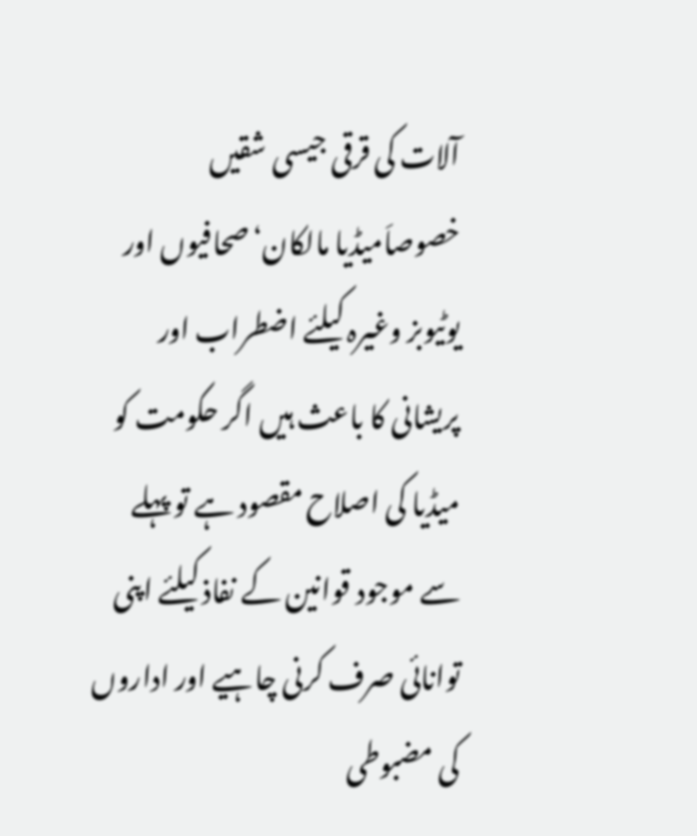آلات کی قرقی جیسی شقیں خصوصاَمیڈیا مالکان‘صحافیوں اور یوٹیوبز وغیرہ کیلئے اضطراب اور پریشانی کا باعث ہیں اگر حکومت کو میڈیا کی اصلاح مقصود ہے تو پہلے سے موجود قوانین کے نفاذ کیلئے اپنی توانائی صرف کرنی چاہیے اور اداروں کی مضبوطی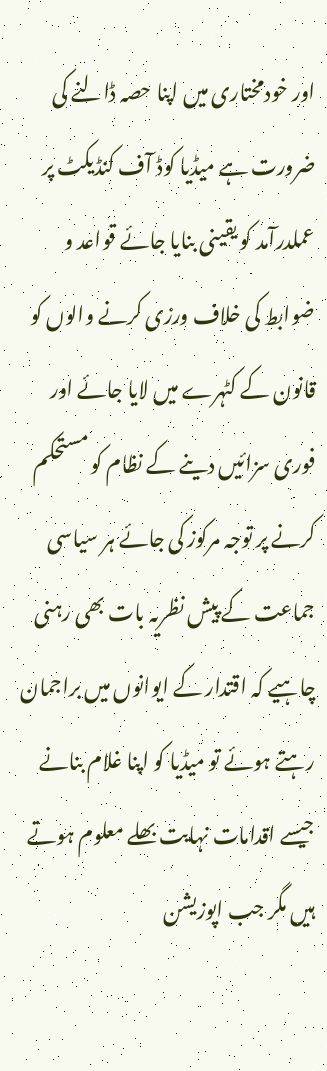اور خودمختاری میں اپنا حصہ ڈالنے کی ضرورت ہے میڈیا کوڈ آف کنڈیکٹ پر عملدرآمد کو یقینی بنایا جائے قواعد و ضوابط کی خلاف ورزی کرنے والوں کو قانون کے کٹہرے میں لایا جائے اور فوری سزائیں دینے کے نظام کو مستحکم کرنے پر توجہ مرکوز کی جائے ہر سیاسی جماعت کے پیش نظریہ بات بھی رہنی چاہیے کہ اقتدار کے ایوانوں میں براجمان رہتے ہوئے تو میڈیا کو اپنا غلام بنانے جیسے اقدامات نہایت بھلے معلوم ہوتے ہیں مگر جب اپوزیشن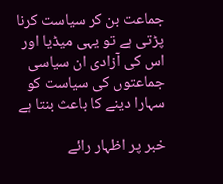جماعت بن کر سیاست کرنا پڑتی ہے تو یہی میڈیا اور اس کی آزادی ان سیاسی جماعتوں کی سیاست کو سہارا دینے کا باعث بنتا ہے

خبر پر اظہار رائے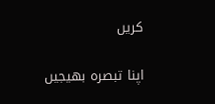کریں

اپنا تبصرہ بھیجیں